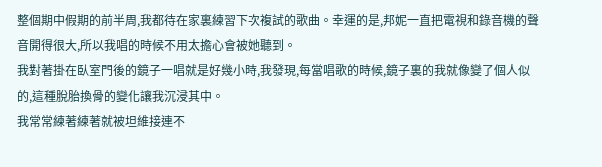整個期中假期的前半周,我都待在家裏練習下次複試的歌曲。幸運的是,邦妮一直把電視和錄音機的聲音開得很大,所以我唱的時候不用太擔心會被她聽到。
我對著掛在臥室門後的鏡子一唱就是好幾小時,我發現,每當唱歌的時候,鏡子裏的我就像變了個人似的,這種脫胎換骨的變化讓我沉浸其中。
我常常練著練著就被坦維接連不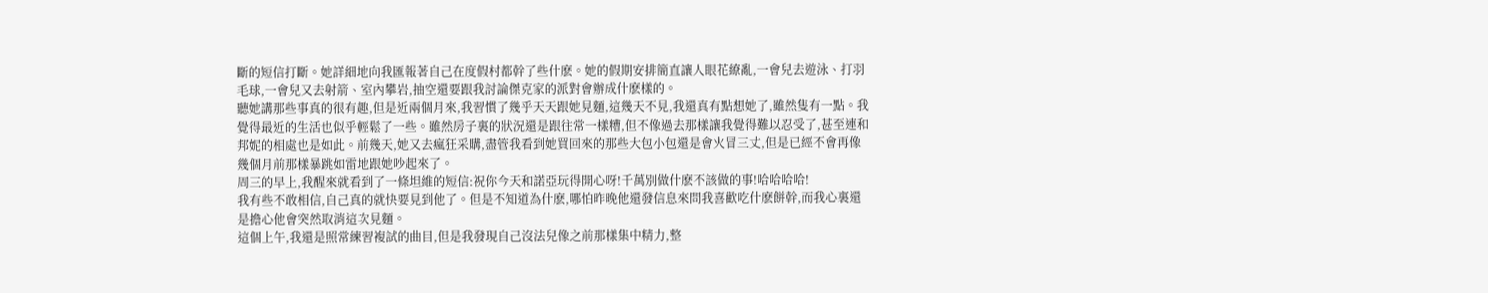斷的短信打斷。她詳細地向我匯報著自己在度假村都幹了些什麽。她的假期安排簡直讓人眼花繚亂,一會兒去遊泳、打羽毛球,一會兒又去射箭、室內攀岩,抽空還要跟我討論傑克家的派對會辦成什麽樣的。
聽她講那些事真的很有趣,但是近兩個月來,我習慣了幾乎天天跟她見麵,這幾天不見,我還真有點想她了,雖然隻有一點。我覺得最近的生活也似乎輕鬆了一些。雖然房子裏的狀況還是跟往常一樣糟,但不像過去那樣讓我覺得難以忍受了,甚至連和邦妮的相處也是如此。前幾天,她又去瘋狂采購,盡管我看到她買回來的那些大包小包還是會火冒三丈,但是已經不會再像幾個月前那樣暴跳如雷地跟她吵起來了。
周三的早上,我醒來就看到了一條坦維的短信:祝你今天和諾亞玩得開心呀!千萬別做什麽不該做的事!哈哈哈哈!
我有些不敢相信,自己真的就快要見到他了。但是不知道為什麽,哪怕昨晚他還發信息來問我喜歡吃什麽餅幹,而我心裏還是擔心他會突然取消這次見麵。
這個上午,我還是照常練習複試的曲目,但是我發現自己沒法兒像之前那樣集中精力,整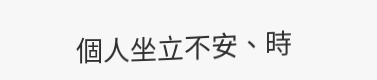個人坐立不安、時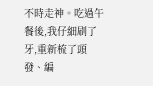不時走神。吃過午餐後,我仔細刷了牙,重新梳了頭發、編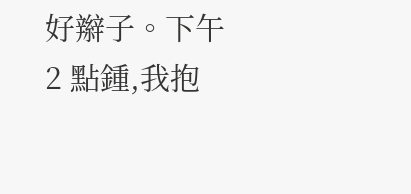好辮子。下午2 點鍾,我抱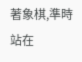著象棋,準時站在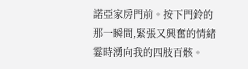諾亞家房門前。按下門鈴的那一瞬間,緊張又興奮的情緒霎時湧向我的四肢百骸。